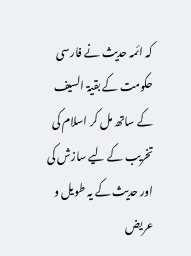کہ ائمہ حدیث نے فارسی حکومت کے بقیۃ السیف کے ساتھ مل کر اسلام کی تخریب کے لیے سازش کی اور حدیث کے یہ طویل و عریض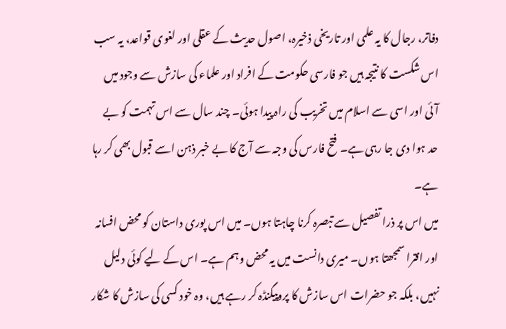دفاتر، رجال کا یہ علمی اور تاریخی ذخیرہ، اصول حدیث کے عقلی اور لغوی قواعد، یہ سب اس شکست کا نتیجہ ہیں جو فارسی حکومت کے افراد اور علماء کی سازش سے وجود میں آئی اور اسی سے اسلام میں تخریب کی راہ پیدا ہوئی۔ چند سال سے اس تہمت کو بے حد ہوا دی جا رہی ہے۔ فتح فارس کی وجہ سے آج کا بے خبر ذہن اسے قبول بھی کر رہا ہے۔
میں اس پر ذرا تفصیل سے تبصرہ کرنا چاہتا ہوں۔ میں اس پوری داستان کو محض افسانہ اور افترا سمجھتا ہوں۔ میری دانست میں یہ محض وہم ہے۔ اس کے لیے کوئی دلیل نہیں، بلکہ جو حضرات اس سازش کا پروپیگنڈہ کر رہے ہیں، وہ خود کسی کی سازش کا شکار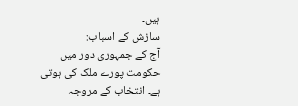ہیں۔
سازش کے اسباب:
آج کے جمہوری دور میں حکومت پورے ملک کی ہوتی ہے۔ انتخاب کے مروجہ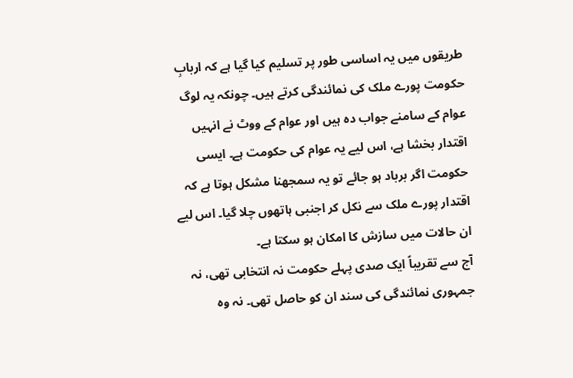طریقوں میں یہ اساسی طور پر تسلیم کیا گیا ہے کہ اربابِ حکومت پورے ملک کی نمائندگی کرتے ہیں۔ چونکہ یہ لوگ عوام کے سامنے جواب دہ ہیں اور عوام کے ووٹ نے انہیں اقتدار بخشا ہے، اس لیے یہ عوام کی حکومت ہے۔ ایسی حکومت اگر برباد ہو جائے تو یہ سمجھنا مشکل ہوتا ہے کہ اقتدار پورے ملک سے نکل کر اجنبی ہاتھوں چلا گیا۔ اس لیے ان حالات میں سازش کا امکان ہو سکتا ہے۔
آج سے تقریباً ایک صدی پہلے حکومت نہ انتخابی تھی، نہ جمہوری نمائندگی کی سند ان کو حاصل تھی۔ نہ وہ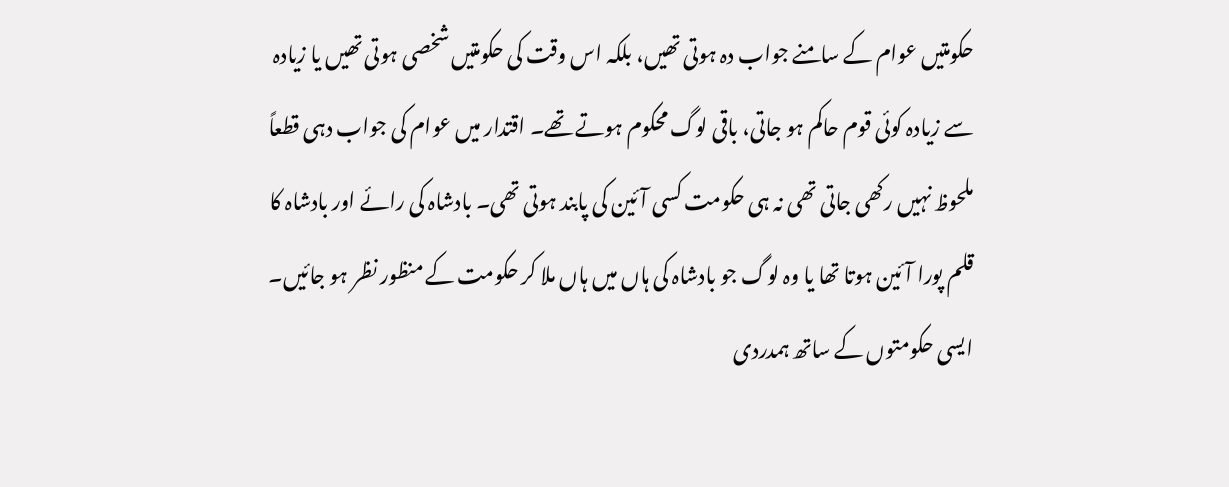حکومتیں عوام کے سامنے جواب دہ ہوتی تھیں، بلکہ اس وقت کی حکومتیں شخصی ہوتی تھیں یا زیادہ سے زیادہ کوئی قوم حاکم ہو جاتی، باقی لوگ محکوم ہوتے تھے۔ اقتدار میں عوام کی جواب دہی قطعاً ملحوظ نہیں رکھی جاتی تھی نہ ہی حکومت کسی آئین کی پابند ہوتی تھی۔ بادشاہ کی رائے اور بادشاہ کا قلم پورا آئین ہوتا تھا یا وہ لوگ جو بادشاہ کی ہاں میں ہاں ملا کر حکومت کے منظور نظر ہو جائیں۔
ایسی حکومتوں کے ساتھ ہمدردی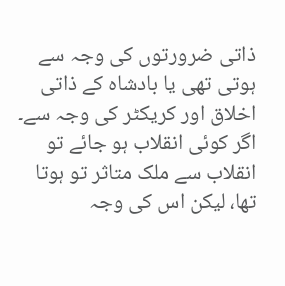ذاتی ضرورتوں کی وجہ سے ہوتی تھی یا بادشاہ کے ذاتی اخلاق اور کریکٹر کی وجہ سے۔ اگر کوئی انقلاب ہو جائے تو انقلاب سے ملک متاثر تو ہوتا تھا، لیکن اس کی وجہ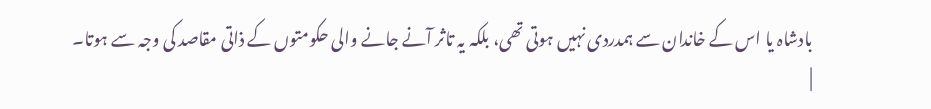بادشاہ یا اس کے خاندان سے ہمدردی نہیں ہوتی تھی، بلکہ یہ تاثر آنے جانے والی حکومتوں کے ذاتی مقاصد کی وجہ سے ہوتا۔
|